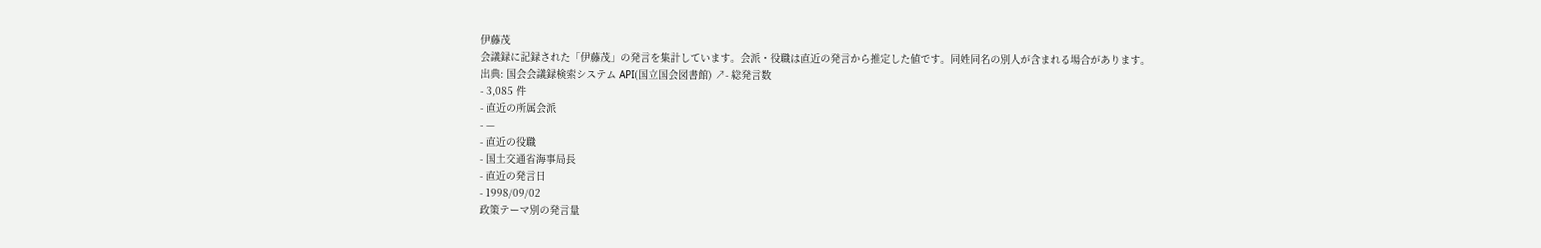伊藤茂
会議録に記録された「伊藤茂」の発言を集計しています。会派・役職は直近の発言から推定した値です。同姓同名の別人が含まれる場合があります。
出典: 国会会議録検索システム API(国立国会図書館) ↗- 総発言数
- 3,085 件
- 直近の所属会派
- —
- 直近の役職
- 国土交通省海事局長
- 直近の発言日
- 1998/09/02
政策テーマ別の発言量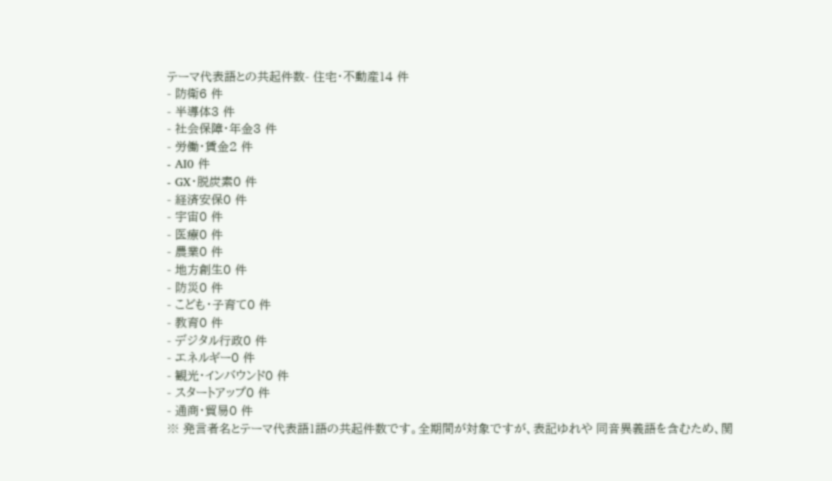テーマ代表語との共起件数- 住宅・不動産14 件
- 防衛6 件
- 半導体3 件
- 社会保障・年金3 件
- 労働・賃金2 件
- AI0 件
- GX・脱炭素0 件
- 経済安保0 件
- 宇宙0 件
- 医療0 件
- 農業0 件
- 地方創生0 件
- 防災0 件
- こども・子育て0 件
- 教育0 件
- デジタル行政0 件
- エネルギー0 件
- 観光・インバウンド0 件
- スタートアップ0 件
- 通商・貿易0 件
※ 発言者名とテーマ代表語1語の共起件数です。全期間が対象ですが、表記ゆれや 同音異義語を含むため、関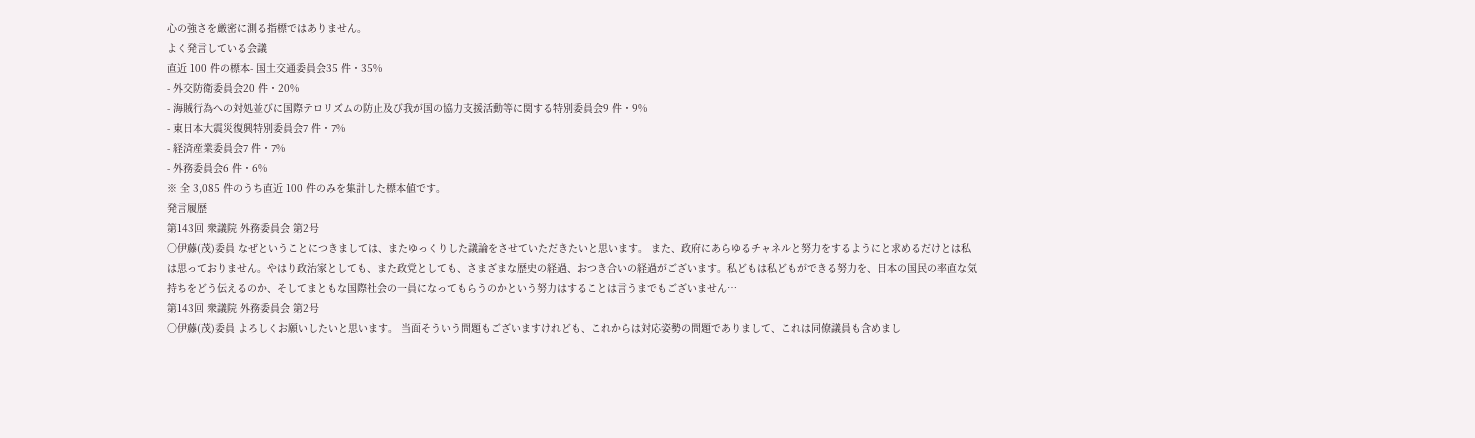心の強さを厳密に測る指標ではありません。
よく発言している会議
直近 100 件の標本- 国土交通委員会35 件・35%
- 外交防衛委員会20 件・20%
- 海賊行為への対処並びに国際テロリズムの防止及び我が国の協力支援活動等に関する特別委員会9 件・9%
- 東日本大震災復興特別委員会7 件・7%
- 経済産業委員会7 件・7%
- 外務委員会6 件・6%
※ 全 3,085 件のうち直近 100 件のみを集計した標本値です。
発言履歴
第143回 衆議院 外務委員会 第2号
○伊藤(茂)委員 なぜということにつきましては、またゆっくりした議論をさせていただきたいと思います。 また、政府にあらゆるチャネルと努力をするようにと求めるだけとは私は思っておりません。やはり政治家としても、また政党としても、さまざまな歴史の経過、おつき合いの経過がございます。私どもは私どもができる努力を、日本の国民の率直な気持ちをどう伝えるのか、そしてまともな国際社会の一員になってもらうのかという努力はすることは言うまでもございません…
第143回 衆議院 外務委員会 第2号
○伊藤(茂)委員 よろしくお願いしたいと思います。 当面そういう問題もございますけれども、これからは対応姿勢の問題でありまして、これは同僚議員も含めまし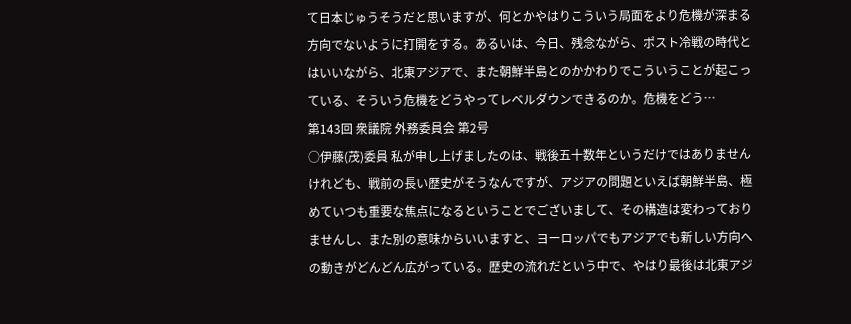て日本じゅうそうだと思いますが、何とかやはりこういう局面をより危機が深まる方向でないように打開をする。あるいは、今日、残念ながら、ポスト冷戦の時代とはいいながら、北東アジアで、また朝鮮半島とのかかわりでこういうことが起こっている、そういう危機をどうやってレベルダウンできるのか。危機をどう…
第143回 衆議院 外務委員会 第2号
○伊藤(茂)委員 私が申し上げましたのは、戦後五十数年というだけではありませんけれども、戦前の長い歴史がそうなんですが、アジアの問題といえば朝鮮半島、極めていつも重要な焦点になるということでございまして、その構造は変わっておりませんし、また別の意味からいいますと、ヨーロッパでもアジアでも新しい方向への動きがどんどん広がっている。歴史の流れだという中で、やはり最後は北東アジ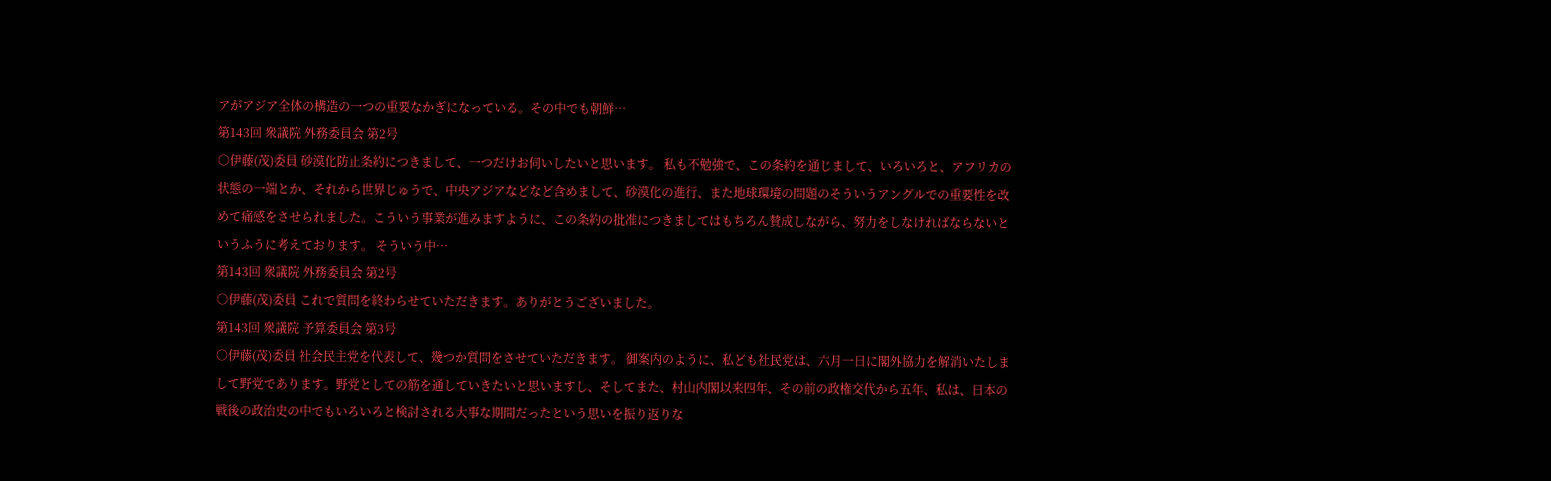アがアジア全体の構造の一つの重要なかぎになっている。その中でも朝鮮…
第143回 衆議院 外務委員会 第2号
○伊藤(茂)委員 砂漠化防止条約につきまして、一つだけお伺いしたいと思います。 私も不勉強で、この条約を通じまして、いろいろと、アフリカの状態の一端とか、それから世界じゅうで、中央アジアなどなど含めまして、砂漠化の進行、また地球環境の問題のそういうアングルでの重要性を改めて痛感をさせられました。こういう事業が進みますように、この条約の批准につきましてはもちろん賛成しながら、努力をしなければならないというふうに考えております。 そういう中…
第143回 衆議院 外務委員会 第2号
○伊藤(茂)委員 これで質問を終わらせていただきます。ありがとうございました。
第143回 衆議院 予算委員会 第3号
○伊藤(茂)委員 社会民主党を代表して、幾つか質問をさせていただきます。 御案内のように、私ども社民党は、六月一日に閣外協力を解消いたしまして野党であります。野党としての筋を通していきたいと思いますし、そしてまた、村山内閣以来四年、その前の政権交代から五年、私は、日本の戦後の政治史の中でもいろいろと検討される大事な期間だったという思いを振り返りな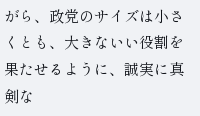がら、政党のサイズは小さくとも、大きないい役割を果たせるように、誠実に真剣な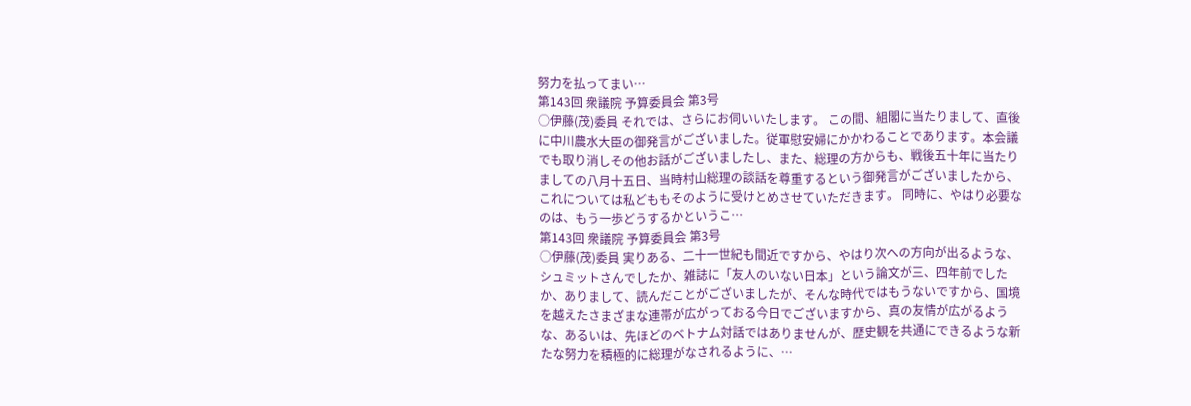努力を払ってまい…
第143回 衆議院 予算委員会 第3号
○伊藤(茂)委員 それでは、さらにお伺いいたします。 この間、組閣に当たりまして、直後に中川農水大臣の御発言がございました。従軍慰安婦にかかわることであります。本会議でも取り消しその他お話がございましたし、また、総理の方からも、戦後五十年に当たりましての八月十五日、当時村山総理の談話を尊重するという御発言がございましたから、これについては私どももそのように受けとめさせていただきます。 同時に、やはり必要なのは、もう一歩どうするかというこ…
第143回 衆議院 予算委員会 第3号
○伊藤(茂)委員 実りある、二十一世紀も間近ですから、やはり次への方向が出るような、シュミットさんでしたか、雑誌に「友人のいない日本」という論文が三、四年前でしたか、ありまして、読んだことがございましたが、そんな時代ではもうないですから、国境を越えたさまざまな連帯が広がっておる今日でございますから、真の友情が広がるような、あるいは、先ほどのベトナム対話ではありませんが、歴史観を共通にできるような新たな努力を積極的に総理がなされるように、…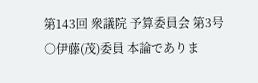第143回 衆議院 予算委員会 第3号
○伊藤(茂)委員 本論でありま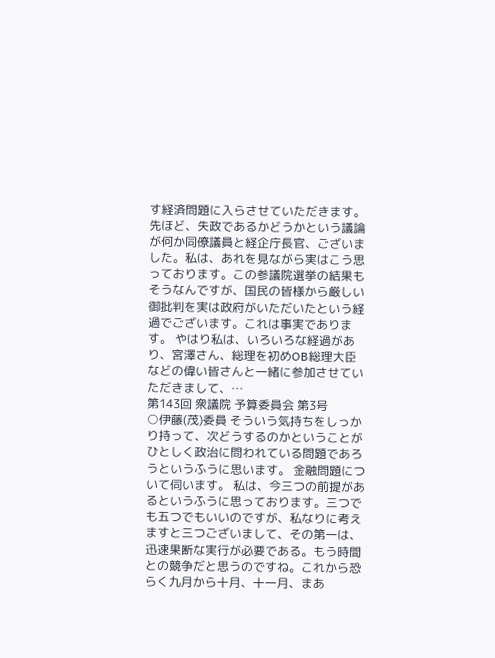す経済問題に入らさせていただきます。 先ほど、失政であるかどうかという議論が何か同僚議員と経企庁長官、ございました。私は、あれを見ながら実はこう思っております。この参議院選挙の結果もそうなんですが、国民の皆様から厳しい御批判を実は政府がいただいたという経過でございます。これは事実であります。 やはり私は、いろいろな経過があり、宮澤さん、総理を初めOB総理大臣などの偉い皆さんと一緒に参加させていただきまして、…
第143回 衆議院 予算委員会 第3号
○伊藤(茂)委員 そういう気持ちをしっかり持って、次どうするのかということがひとしく政治に問われている問題であろうというふうに思います。 金融問題について伺います。 私は、今三つの前提があるというふうに思っております。三つでも五つでもいいのですが、私なりに考えますと三つございまして、その第一は、迅速果断な実行が必要である。もう時間との競争だと思うのですね。これから恐らく九月から十月、十一月、まあ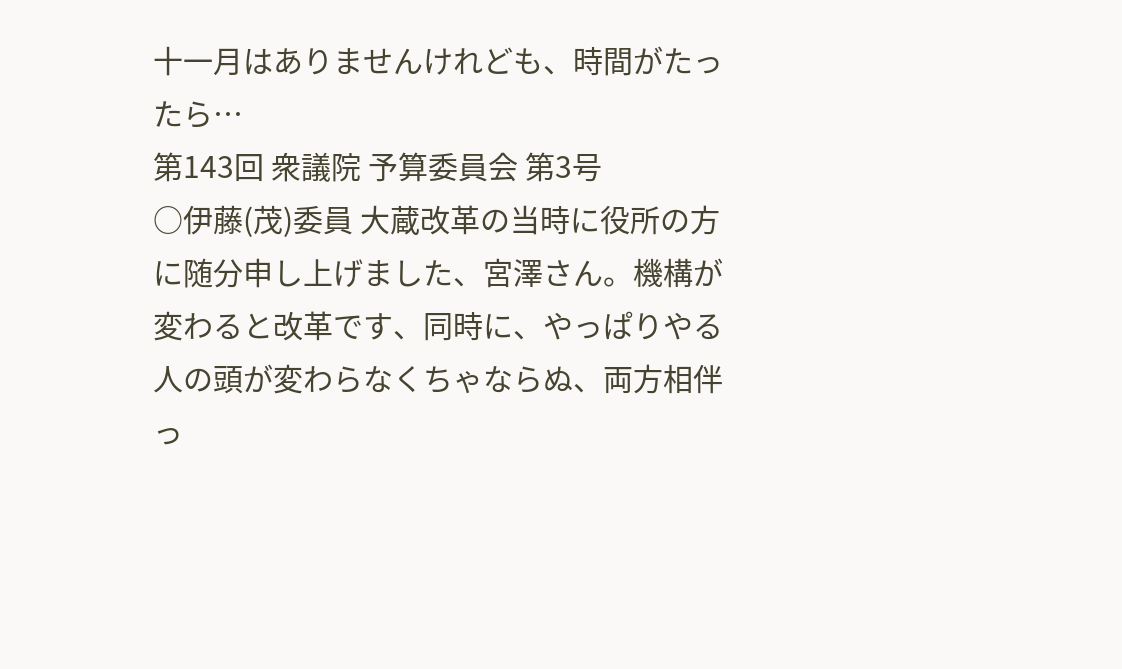十一月はありませんけれども、時間がたったら…
第143回 衆議院 予算委員会 第3号
○伊藤(茂)委員 大蔵改革の当時に役所の方に随分申し上げました、宮澤さん。機構が変わると改革です、同時に、やっぱりやる人の頭が変わらなくちゃならぬ、両方相伴っ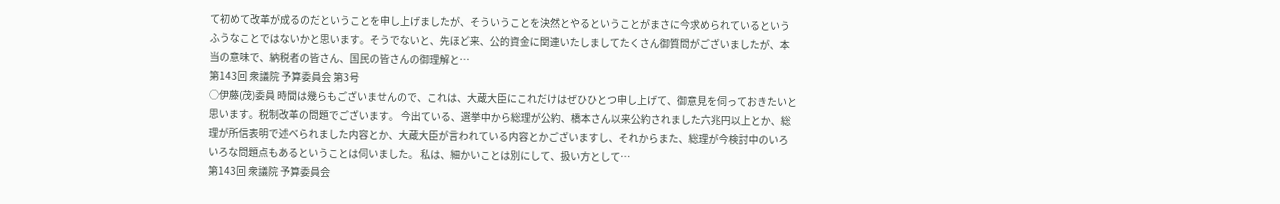て初めて改革が成るのだということを申し上げましたが、そういうことを決然とやるということがまさに今求められているというふうなことではないかと思います。そうでないと、先ほど来、公的資金に関連いたしましてたくさん御質問がございましたが、本当の意味で、納税者の皆さん、国民の皆さんの御理解と…
第143回 衆議院 予算委員会 第3号
○伊藤(茂)委員 時間は幾らもございませんので、これは、大蔵大臣にこれだけはぜひひとつ申し上げて、御意見を伺っておきたいと思います。税制改革の問題でございます。 今出ている、選挙中から総理が公約、橋本さん以来公約されました六兆円以上とか、総理が所信表明で述べられました内容とか、大蔵大臣が言われている内容とかございますし、それからまた、総理が今検討中のいろいろな問題点もあるということは伺いました。 私は、細かいことは別にして、扱い方として…
第143回 衆議院 予算委員会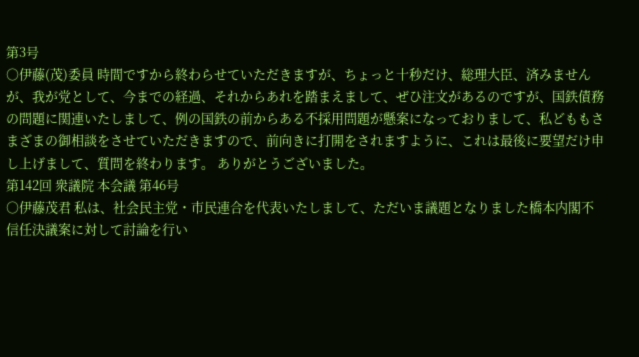第3号
○伊藤(茂)委員 時間ですから終わらせていただきますが、ちょっと十秒だけ、総理大臣、済みませんが、我が党として、今までの経過、それからあれを踏まえまして、ぜひ注文があるのですが、国鉄債務の問題に関連いたしまして、例の国鉄の前からある不採用問題が懸案になっておりまして、私どももさまざまの御相談をさせていただきますので、前向きに打開をされますように、これは最後に要望だけ申し上げまして、質問を終わります。 ありがとうございました。
第142回 衆議院 本会議 第46号
○伊藤茂君 私は、社会民主党・市民連合を代表いたしまして、ただいま議題となりました橋本内閣不信任決議案に対して討論を行い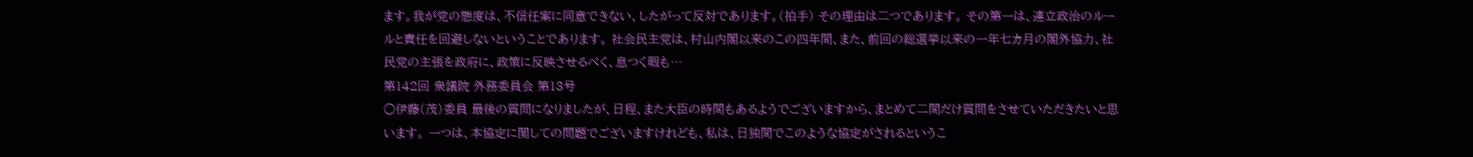ます。我が党の態度は、不信任案に同意できない、したがって反対であります。(拍手) その理由は二つであります。 その第一は、連立政治のルールと責任を回避しないということであります。 社会民主党は、村山内閣以来のこの四年間、また、前回の総選挙以来の一年七カ月の閣外協力、社民党の主張を政府に、政策に反映させるべく、息つく暇も…
第142回 衆議院 外務委員会 第13号
○伊藤(茂)委員 最後の質問になりましたが、日程、また大臣の時間もあるようでございますから、まとめて二間だけ質問をさせていただきたいと思います。 一つは、本協定に関しての問題でございますけれども、私は、日独間でこのような協定がされるというこ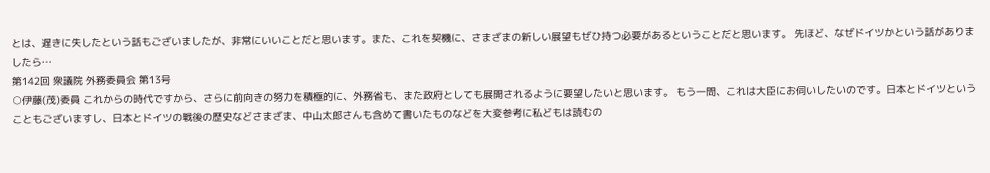とは、遅きに失したという話もございましたが、非常にいいことだと思います。また、これを契機に、さまざまの新しい展望もぜひ持つ必要があるということだと思います。 先ほど、なぜドイツかという話がありましたら…
第142回 衆議院 外務委員会 第13号
○伊藤(茂)委員 これからの時代ですから、さらに前向きの努力を積極的に、外務省も、また政府としても展開されるように要望したいと思います。 もう一問、これは大臣にお伺いしたいのです。日本とドイツということもございますし、日本とドイツの戦後の歴史などさまざま、中山太郎さんも含めて書いたものなどを大変参考に私どもは読むの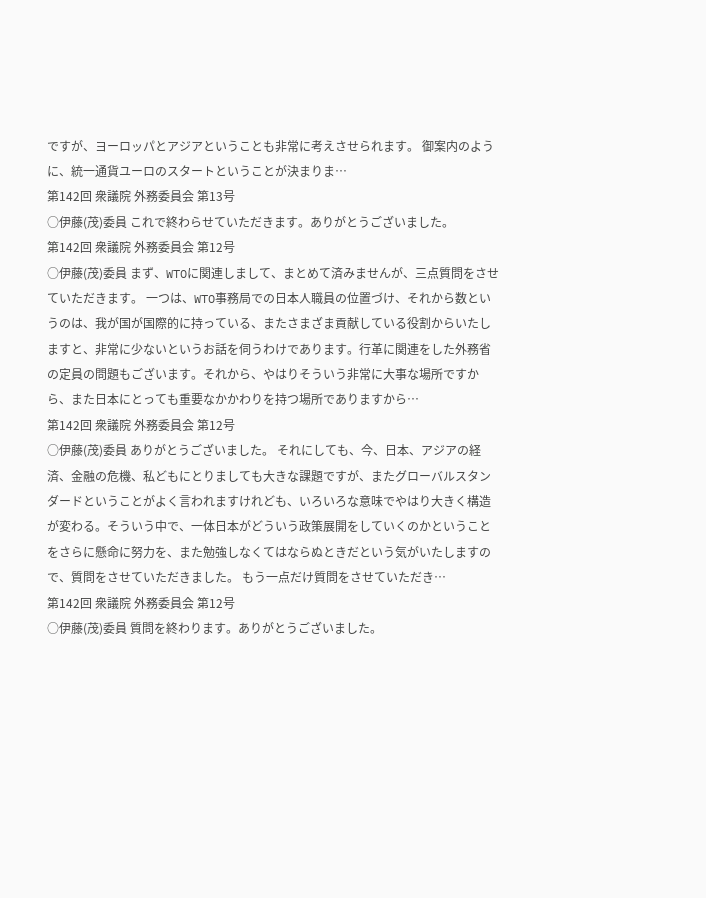ですが、ヨーロッパとアジアということも非常に考えさせられます。 御案内のように、統一通貨ユーロのスタートということが決まりま…
第142回 衆議院 外務委員会 第13号
○伊藤(茂)委員 これで終わらせていただきます。ありがとうございました。
第142回 衆議院 外務委員会 第12号
○伊藤(茂)委員 まず、WTOに関連しまして、まとめて済みませんが、三点質問をさせていただきます。 一つは、WTO事務局での日本人職員の位置づけ、それから数というのは、我が国が国際的に持っている、またさまざま貢献している役割からいたしますと、非常に少ないというお話を伺うわけであります。行革に関連をした外務省の定員の問題もございます。それから、やはりそういう非常に大事な場所ですから、また日本にとっても重要なかかわりを持つ場所でありますから…
第142回 衆議院 外務委員会 第12号
○伊藤(茂)委員 ありがとうございました。 それにしても、今、日本、アジアの経済、金融の危機、私どもにとりましても大きな課題ですが、またグローバルスタンダードということがよく言われますけれども、いろいろな意味でやはり大きく構造が変わる。そういう中で、一体日本がどういう政策展開をしていくのかということをさらに懸命に努力を、また勉強しなくてはならぬときだという気がいたしますので、質問をさせていただきました。 もう一点だけ質問をさせていただき…
第142回 衆議院 外務委員会 第12号
○伊藤(茂)委員 質問を終わります。ありがとうございました。